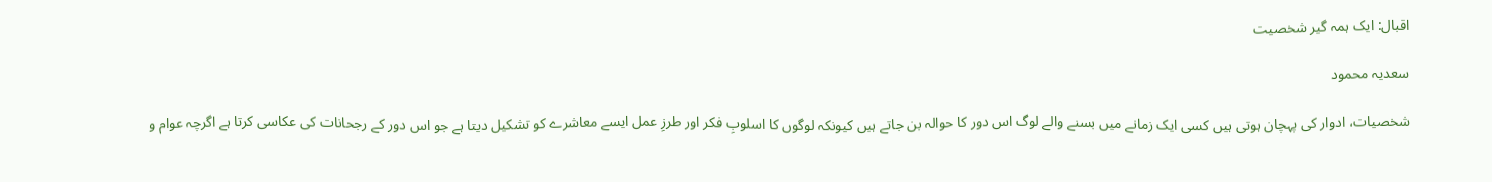اقبال: ایک ہمہ گیر شخصیت

سعدیہ محمود

شخصیات، ادوار کی پہچان ہوتی ہیں کسی ایک زمانے میں بسنے والے لوگ اس دور کا حوالہ بن جاتے ہیں کیونکہ لوگوں کا اسلوبِ فکر اور طرزِ عمل ایسے معاشرے کو تشکیل دیتا ہے جو اس دور کے رجحانات کی عکاسی کرتا ہے اگرچہ عوام و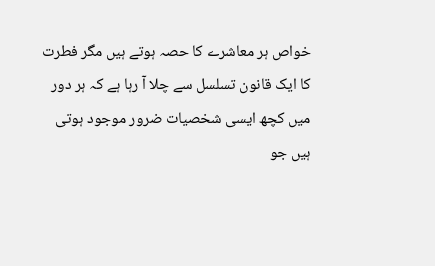خواص ہر معاشرے کا حصہ ہوتے ہیں مگر فطرت کا ایک قانون تسلسل سے چلا آ رہا ہے کہ ہر دور میں کچھ ایسی شخصیات ضرور موجود ہوتی ہیں جو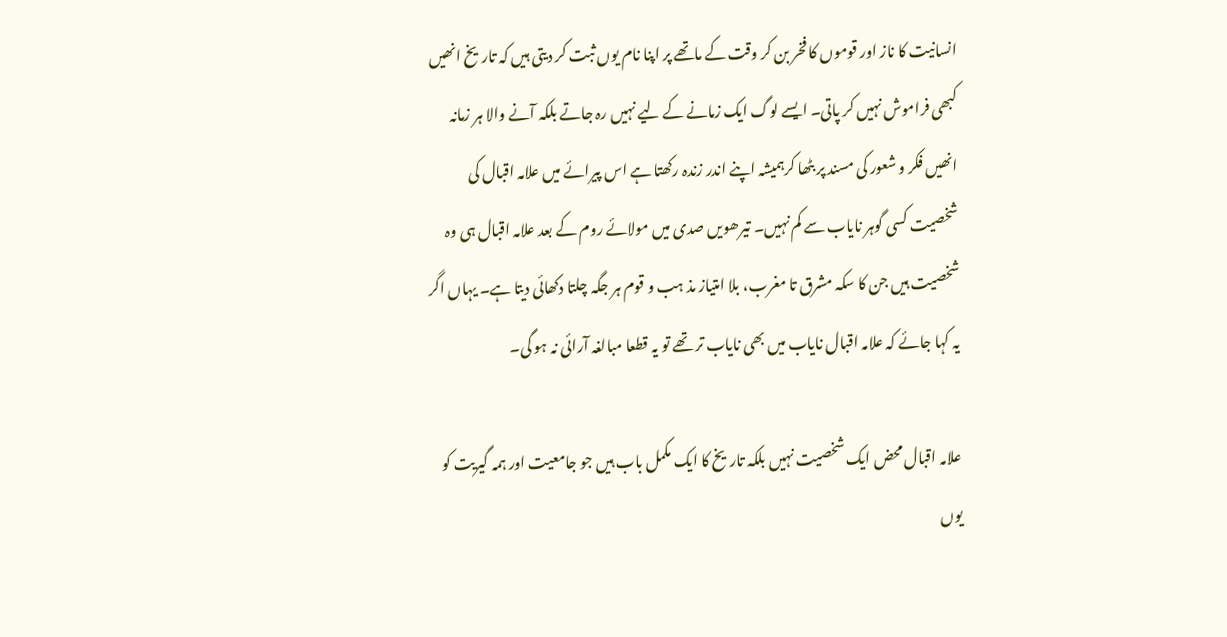انسانیت کا ناز اور قوموں کا فخر بن کر وقت کے ماتھے پر اپنا نام یوں ثبت کر دیتی ہیں کہ تاریخ انھیں کبھی فراموش نہیں کر پاتی۔ ایسے لوگ ایک زمانے کے لیے نہیں رہ جاتے بلکہ آنے والا ہر زمانہ انھیں فکر و شعور کی مسند پر بٹھا کرہمیشہ اپنے اندر زندہ رکھتا ہے اس پیرائے میں علامہ اقبال کی شخصیت کسی گوہر نایاب سے کم نہیں۔ تیرھویں صدی میں مولائے روم کے بعد علامہ اقبال ہی وہ شخصیت ہیں جن کا سکہ مشرق تا مغرب، بلا امتیاز مذ ہب و قوم ہر جگہ چلتا دکھائی دیتا ہے۔ یہاں اگر یہ کہا جائے کہ علامہ اقبال نایاب میں بھی نایاب تر تھے تو یہ قطعا مبالغہ آرائی نہ ہو گی۔

علامہ اقبال محض ایک شخصیت نہیں بلکہ تاریخ کا ایک مکمل باب ہیں جو جامعیت اور ہمہ گیریت کو یوں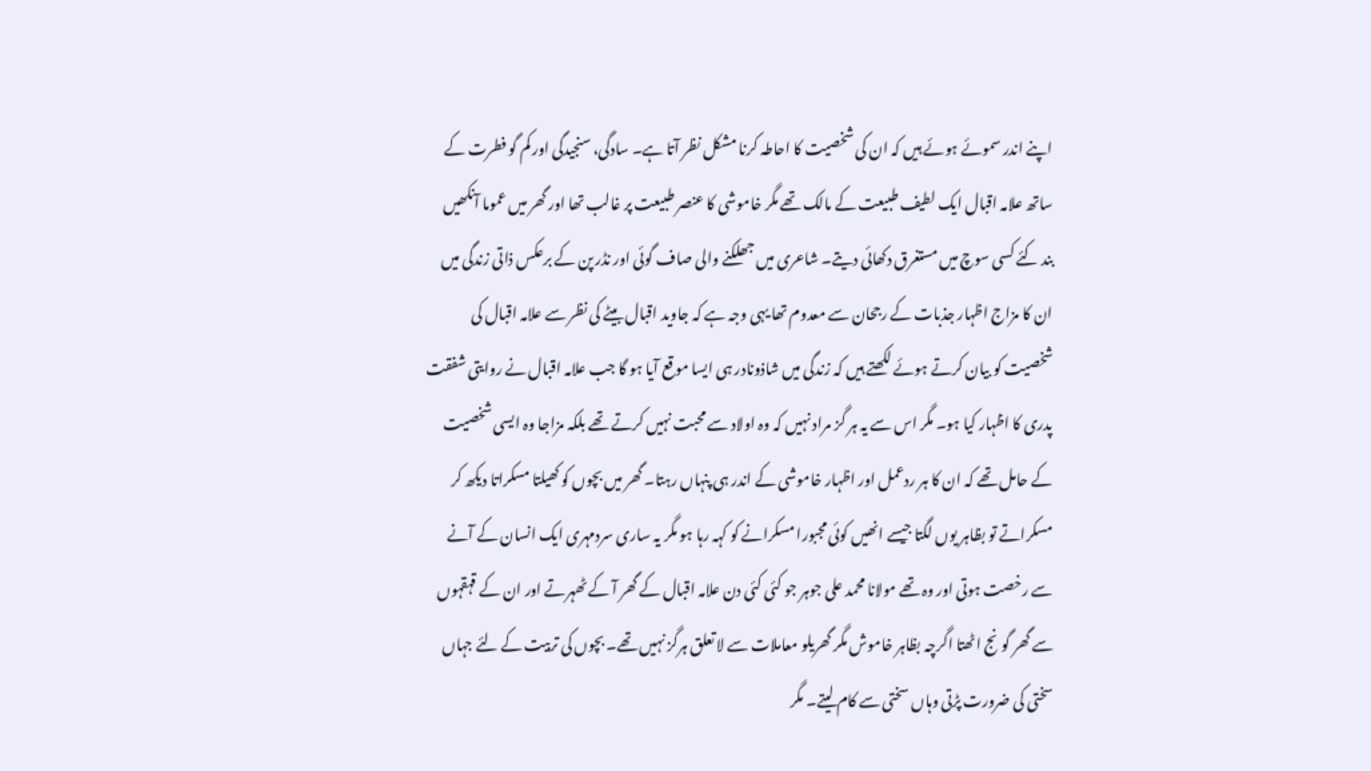اپنے اندر سموئے ہوئے ہیں کہ ان کی شخصیت کا احاطہ کرنا مشکل نظر آتا ہے۔ سادگی، سنجیدگی اور کم گو فطرت کے ساتھ علامہ اقبال ایک لطیف طبیعت کے مالک تھے مگر خاموشی کا عنصر طبیعت پر غالب تھا اور گھر میں عموما آنکھیں بند کئے کسی سوچ میں مستغرق دکھائی دیتے۔ شاعری میں جھلکنے والی صاف گوئی اور نڈر پن کے برعکس ذاتی زندگی میں ان کا مزاج اظہار جذبات کے رجحان سے معدوم تھا یہی وجہ ہے کہ جاوید اقبال بیٹے کی نظر سے علامہ اقبال کی شخصیت کو بیان کرتے ہوئے لکھتے ہیں کہ زندگی میں شاذونادر ہی ایسا موقع آیا ہو گا جب علامہ اقبال نے روایتی شفقت پدری کا اظہار کیا ہو۔ مگر اس سے یہ ہر گز مراد نہیں کہ وہ اولاد سے محبت نہیں کرتے تھے بلکہ مزاجا وہ ایسی شخصیت کے حامل تھے کہ ان کا ہر ردعمل اور اظہار خاموشی کے اندر ہی پنہاں رہتا۔ گھر میں بچوں کو کھیلتا مسکراتا دیکھ کر مسکراتے تو بظاہر یوں لگتا جیسے انھیں کوئی مجبورا مسکرانے کو کہہ رہا ہو مگر یہ ساری سردمہری ایک انسان کے آنے سے رخصت ہوتی اور وہ تھے مولانا محمد علی جوہر جو کئی کئی دن علامہ اقبال کے گھر آ کے ٹھہرتے اور ان کے قہقہوں سے گھر گونج اٹھتا اگرچہ بظاہر خاموش مگر گھریلو معاملات سے لا تعلق ہرگز نہیں تھے۔ بچوں کی تربیت کے لئے جہاں سختی کی ضرورت پڑتی وہاں سختی سے کام لیتے۔ مگر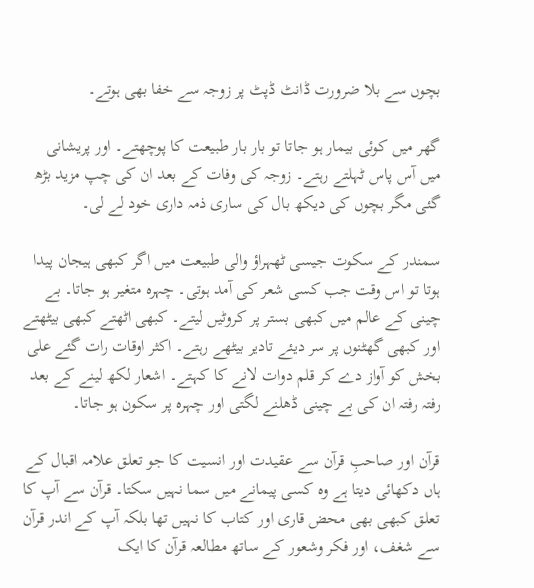بچوں سے بلا ضرورت ڈانٹ ڈپٹ پر زوجہ سے خفا بھی ہوتے۔

گھر میں کوئی بیمار ہو جاتا تو بار بار طبیعت کا پوچھتے۔ اور پریشانی میں آس پاس ٹہلتے رہتے۔ زوجہ کی وفات کے بعد ان کی چپ مزید بڑھ گئی مگر بچوں کی دیکھ بال کی ساری ذمہ داری خود لے لی۔

سمندر کے سکوت جیسی ٹھہراؤ والی طبیعت میں اگر کبھی ہیجان پیدا ہوتا تو اس وقت جب کسی شعر کی آمد ہوتی۔ چہرہ متغیر ہو جاتا۔ بے چینی کے عالم میں کبھی بستر پر کروٹیں لیتے۔ کبھی اٹھتے کبھی بیٹھتے اور کبھی گھٹنوں پر سر دیئے تادیر بیٹھے رہتے۔ اکثر اوقات رات گئے علی بخش کو آواز دے کر قلم دوات لانے کا کہتے۔ اشعار لکھ لینے کے بعد رفتہ رفتہ ان کی بے چینی ڈھلنے لگتی اور چہرہ پر سکون ہو جاتا۔

قرآن اور صاحبِ قرآن سے عقیدت اور انسیت کا جو تعلق علامہ اقبال کے ہاں دکھائی دیتا ہے وہ کسی پیمانے میں سما نہیں سکتا۔ قرآن سے آپ کا تعلق کبھی بھی محض قاری اور کتاب کا نہیں تھا بلکہ آپ کے اندر قرآن سے شغف، اور فکر وشعور کے ساتھ مطالعہ قرآن کا ایک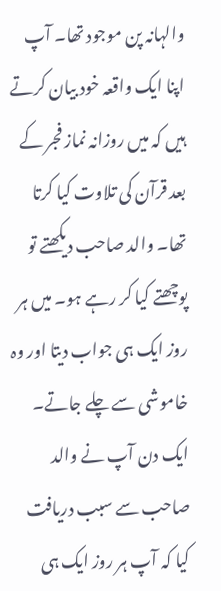والہانہ پن موجود تھا۔ آپ اپنا ایک واقعہ خود بیان کرتے ہیں کہ میں روزانہ نماز فجر کے بعد قرآن کی تلاوت کیا کرتا تھا۔ والد صاحب دیکھتے تو پوچھتے کیا کر رہے ہو۔ میں ہر روز ایک ہی جواب دیتا اور وہ خاموشی سے چلے جاتے۔ ایک دن آپ نے والد صاحب سے سبب دریافت کیا کہ آپ ہر روز ایک ہی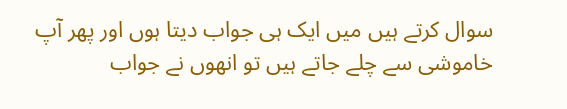سوال کرتے ہیں میں ایک ہی جواب دیتا ہوں اور پھر آپ خاموشی سے چلے جاتے ہیں تو انھوں نے جواب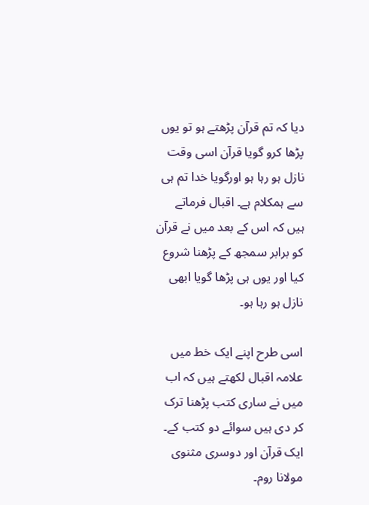دیا کہ تم قرآن پڑھتے ہو تو یوں پڑھا کرو گویا قرآن اسی وقت نازل ہو رہا ہو اورگویا خدا تم ہی سے ہمکلام ہے۔ اقبال فرماتے ہیں کہ اس کے بعد میں نے قرآن کو برابر سمجھ کے پڑھنا شروع کیا اور یوں ہی پڑھا گویا ابھی نازل ہو رہا ہو۔

اسی طرح اپنے ایک خط میں علامہ اقبال لکھتے ہیں کہ اب میں نے ساری کتب پڑھنا ترک کر دی ہیں سوائے دو کتب کے۔ ایک قرآن اور دوسری مثنوی مولانا روم۔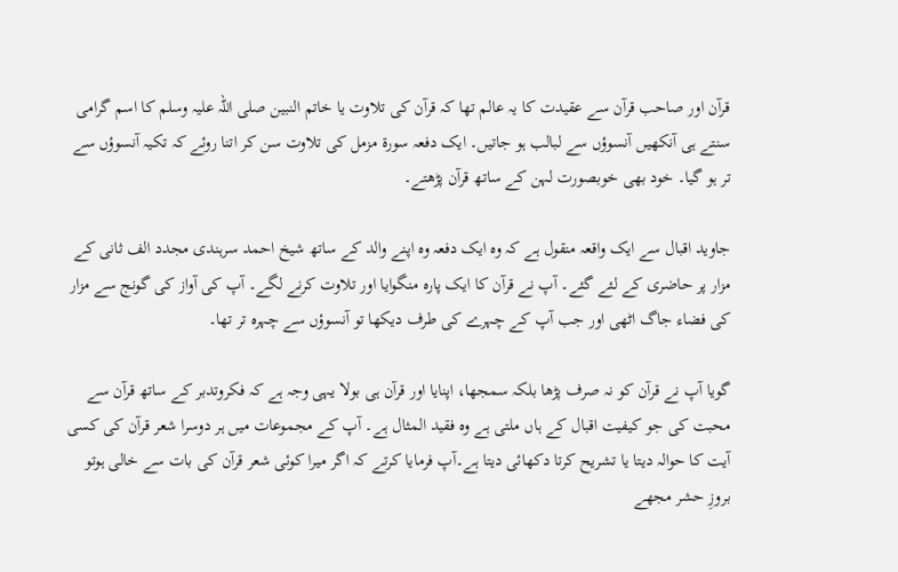قرآن اور صاحب قرآن سے عقیدت کا یہ عالم تھا کہ قرآن کی تلاوت یا خاتم النبین صلی اللہ علیہ وسلم کا اسم گرامی سنتے ہی آنکھیں آنسوؤں سے لبالب ہو جاتیں۔ ایک دفعہ سورۃ مزمل کی تلاوت سن کر اتنا روئے کہ تکیہ آنسوؤں سے تر ہو گیا۔ خود بھی خوبصورت لہن کے ساتھ قرآن پڑھتے۔

جاوید اقبال سے ایک واقعہ منقول ہے کہ وہ ایک دفعہ وہ اپنے والد کے ساتھ شیخ احمد سرہندی مجدد الف ثانی کے مزار پر حاضری کے لئے گئے۔ آپ نے قرآن کا ایک پارہ منگوایا اور تلاوت کرنے لگے۔ آپ کی آواز کی گونج سے مزار کی فضاء جاگ اٹھی اور جب آپ کے چہرے کی طرف دیکھا تو آنسوؤں سے چہرہ تر تھا۔

گویا آپ نے قرآن کو نہ صرف پڑھا بلکہ سمجھا، اپنایا اور قرآن ہی بولا یہی وجہ ہے کہ فکروتدبر کے ساتھ قرآن سے محبت کی جو کیفیت اقبال کے ہاں ملتی ہے وہ فقید المثال ہے۔ آپ کے مجموعات میں ہر دوسرا شعر قرآن کی کسی آیت کا حوالہ دیتا یا تشریح کرتا دکھائی دیتا ہے۔آپ فرمایا کرتے کہ اگر میرا کوئی شعر قرآن کی بات سے خالی ہوتو بروزِ حشر مجھے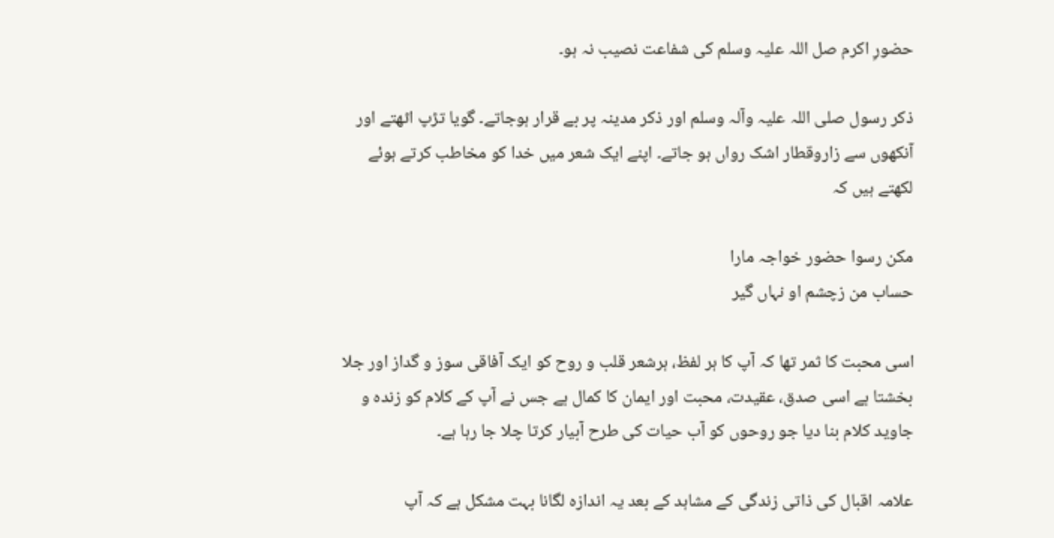حضورِ اکرم صل اللہ علیہ وسلم کی شفاعت نصیب نہ ہو۔

ذکر رسول صلی اللہ علیہ وآلہ وسلم اور ذکر مدینہ پر بے قرار ہوجاتے۔ گویا تڑپ اٹھتے اور آنکھوں سے زاروقطار اشک رواں ہو جاتے۔ اپنے ایک شعر میں خدا کو مخاطب کرتے ہوئے لکھتے ہیں کہ

مکن رسوا حضور خواجہ مارا
حساب من زچشم او نہاں گیر

اسی محبت کا ثمر تھا کہ آپ کا ہر لفظ، ہرشعر قلب و روح کو ایک آفاقی سوز و گداز اور جلا بخشتا ہے اسی صدق، عقیدت، محبت اور ایمان کا کمال ہے جس نے آپ کے کلام کو زندہ و جاوید کلام بنا دیا جو روحوں کو آب حیات کی طرح آبیار کرتا چلا جا رہا ہے۔

علامہ اقبال کی ذاتی زندگی کے مشاہد کے بعد یہ اندازہ لگانا بہت مشکل ہے کہ آپ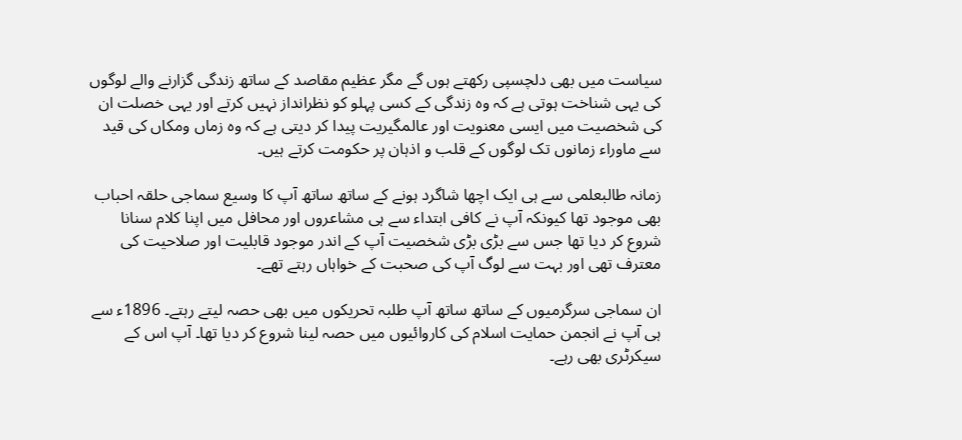سیاست میں بھی دلچسپی رکھتے ہوں گے مگر عظیم مقاصد کے ساتھ زندگی گزارنے والے لوگوں کی یہی شناخت ہوتی ہے کہ وہ زندگی کے کسی پہلو کو نظرانداز نہیں کرتے اور یہی خصلت ان کی شخصیت میں ایسی معنویت اور عالمگیریت پیدا کر دیتی ہے کہ وہ زماں ومکاں کی قید سے ماوراء زمانوں تک لوگوں کے قلب و اذہان پر حکومت کرتے ہیں۔

زمانہ طالبعلمی سے ہی ایک اچھا شاگرد ہونے کے ساتھ ساتھ آپ کا وسیع سماجی حلقہ احباب بھی موجود تھا کیونکہ آپ نے کافی ابتداء سے ہی مشاعروں اور محافل میں اپنا کلام سنانا شروع کر دیا تھا جس سے بڑی بڑی شخصیت آپ کے اندر موجود قابلیت اور صلاحیت کی معترف تھی اور بہت سے لوگ آپ کی صحبت کے خواہاں رہتے تھے۔

ان سماجی سرگرمیوں کے ساتھ ساتھ آپ طلبہ تحریکوں میں بھی حصہ لیتے رہتے۔ 1896ء سے ہی آپ نے انجمن حمایت اسلام کی کاروائیوں میں حصہ لینا شروع کر دیا تھا۔ آپ اس کے سیکرٹری بھی رہے۔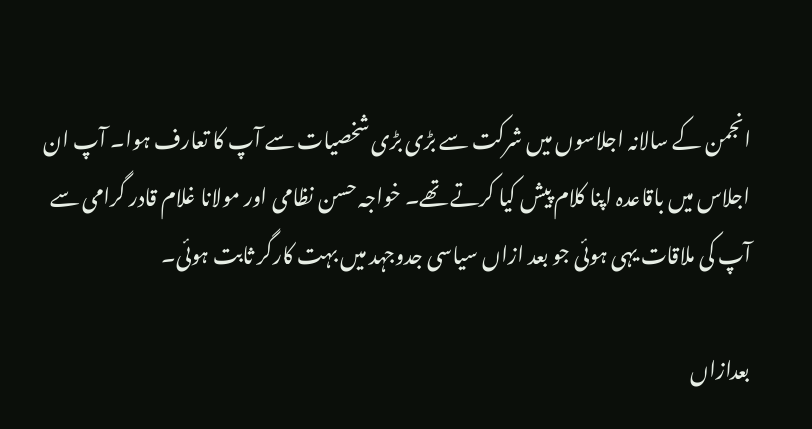انجمن کے سالانہ اجلاسوں میں شرکت سے بڑی بڑی شخصیات سے آپ کا تعارف ہوا۔ آپ ان اجلاس میں باقاعدہ اپنا کلام پیش کیا کرتے تھے۔ خواجہ حسن نظامی اور مولانا غلام قادر گرامی سے آپ کی ملاقات یہی ہوئی جو بعد ازاں سیاسی جدوجہد میں بہت کارگر ثابت ہوئی۔

بعدازاں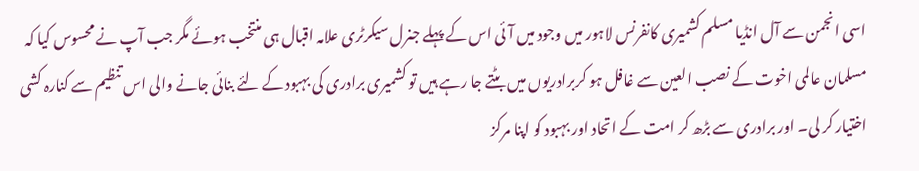اسی انجمن سے آل انڈیا مسلم کشمیری کانفرنس لاہور میں وجود میں آئی اس کے پہلے جنرل سیکرٹری علامہ اقبال ہی منتخب ہوئے مگر جب آپ نے محسوس کیا کہ مسلمان عالمی اخوت کے نصب العین سے غافل ہو کربرادریوں میں بٹتے جا رہے ہیں تو کشمیری برادری کی بہبود کے لئے بنائی جانے والی اس تنظیم سے کنارہ کشی اختیار کر لی۔ اور برادری سے بڑھ کر امت کے اتحاد اور بہبود کو اپنا مرکز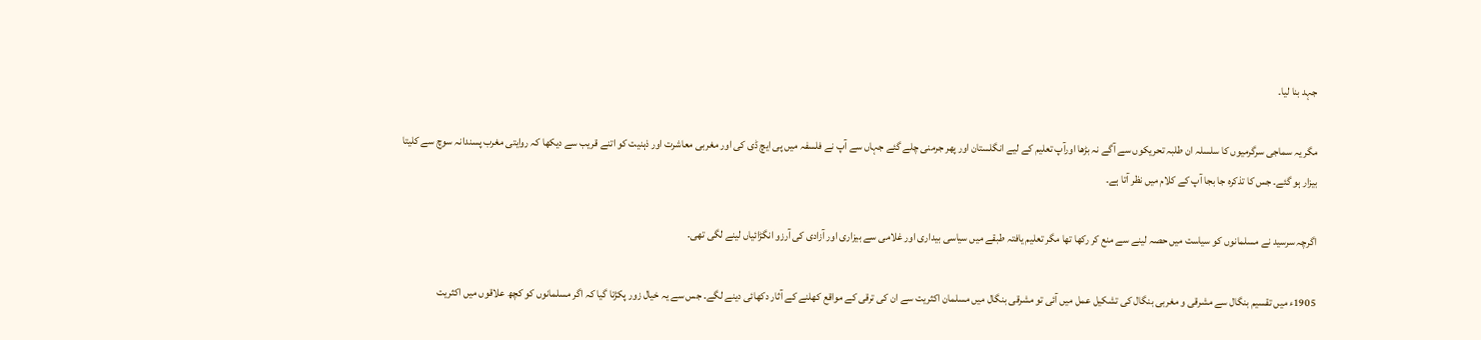جہد بنا لیا۔

مگر یہ سماجی سرگرمیوں کا سلسلہ ان طلبہ تحریکوں سے آگے نہ بڑھا اورآپ تعلیم کے لیے انگلستان اور پھر جرمنی چلے گئے جہاں سے آپ نے فلسفہ میں پی ایچ ڈی کی اور مغربی معاشرت اور ذہنیت کو اتنے قریب سے دیکھا کہ روایتی مغرب پسندانہ سوچ سے کلیتا بیزار ہو گئے۔ جس کا تذکرہ جا بجا آپ کے کلام میں نظر آتا ہے۔

اگرچہ سرسید نے مسلمانوں کو سیاست میں حصہ لینے سے منع کر رکھا تھا مگر تعلیم یافتہ طبقے میں سیاسی بیداری اور غلامی سے بیزاری اور آزادی کی آرزو انگڑائیاں لینے لگی تھی۔

1905ء میں تقسیم بنگال سے مشرقی و مغربی بنگال کی تشکیل عمل میں آئی تو مشرقی بنگال میں مسلمان اکثریت سے ان کی ترقی کے مواقع کھلنے کے آثار دکھائی دینے لگے۔ جس سے یہ خیال زور پکڑتا گیا کہ اگر مسلمانوں کو کچھ علاقوں میں اکثریت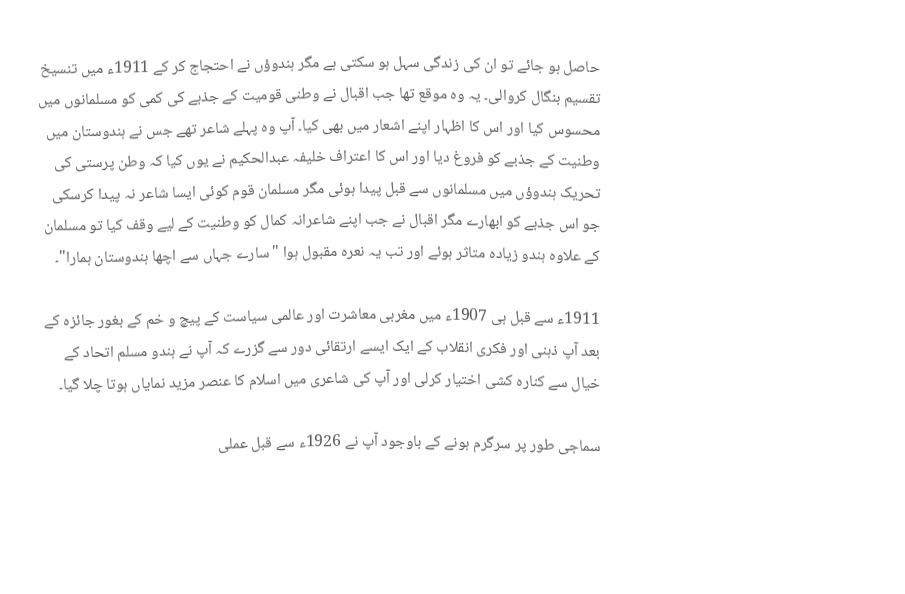حاصل ہو جائے تو ان کی زندگی سہل ہو سکتی ہے مگر ہندوؤں نے احتجاج کر کے 1911ء میں تنسیخ تقسیم بنگال کروالی۔ یہ وہ موقع تھا جب اقبال نے وطنی قومیت کے جذبے کی کمی کو مسلمانوں میں محسوس کیا اور اس کا اظہار اپنے اشعار میں بھی کیا۔ آپ وہ پہلے شاعر تھے جس نے ہندوستان میں وطنیت کے جذبے کو فروغ دیا اور اس کا اعتراف خلیفہ عبدالحکیم نے یوں کیا کہ وطن پرستی کی تحریک ہندوؤں میں مسلمانوں سے قبل پیدا ہوئی مگر مسلمان قوم کوئی ایسا شاعر نہ پیدا کرسکی جو اس جذبے کو ابھارے مگر اقبال نے جب اپنے شاعرانہ کمال کو وطنیت کے لیے وقف کیا تو مسلمان کے علاوہ ہندو زیادہ متاثر ہوئے اور تب یہ نعرہ مقبول ہوا "سارے جہاں سے اچھا ہندوستان ہمارا"۔

1911ء سے قبل ہی 1907ء میں مغربی معاشرت اور عالمی سیاست کے پیچ و خم کے بغور جائزہ کے بعد آپ ذہنی اور فکری انقلاب کے ایک ایسے ارتقائی دور سے گزرے کہ آپ نے ہندو مسلم اتحاد کے خیال سے کنارہ کشی اختیار کرلی اور آپ کی شاعری میں اسلام کا عنصر مزید نمایاں ہوتا چلا گیا۔

سماجی طور پر سرگرم ہونے کے باوجود آپ نے 1926ء سے قبل عملی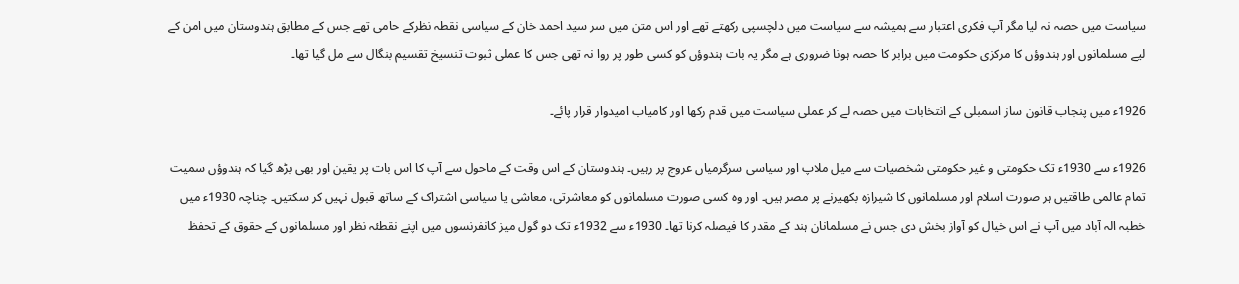سیاست میں حصہ نہ لیا مگر آپ فکری اعتبار سے ہمیشہ سے سیاست میں دلچسپی رکھتے تھے اور اس متن میں سر سید احمد خان کے سیاسی نقطہ نظرکے حامی تھے جس کے مطابق ہندوستان میں امن کے لیے مسلمانوں اور ہندوؤں کا مرکزی حکومت میں برابر کا حصہ ہونا ضروری ہے مگر یہ بات ہندوؤں کو کسی طور پر روا نہ تھی جس کا عملی ثبوت تنسیخ تقسیم بنگال سے مل گیا تھا۔

1926ء میں پنجاب قانون ساز اسمبلی کے انتخابات میں حصہ لے کر عملی سیاست میں قدم رکھا اور کامیاب امیدوار قرار پائے۔

1926ء سے 1930ء تک حکومتی و غیر حکومتی شخصیات سے میل ملاپ اور سیاسی سرگرمیاں عروج پر رہیں۔ ہندوستان کے اس وقت کے ماحول سے آپ کا اس بات پر یقین اور بھی بڑھ گیا کہ ہندوؤں سمیت تمام عالمی طاقتیں ہر صورت اسلام اور مسلمانوں کا شیرازہ بکھیرنے پر مصر ہیں۔ اور وہ کسی صورت مسلمانوں کو معاشرتی، معاشی یا سیاسی اشتراک کے ساتھ قبول نہیں کر سکتیں۔ چناچہ 1930ء میں خطبہ الہ آباد میں آپ نے اس خیال کو آواز بخش دی جس نے مسلمانان ہند کے مقدر کا فیصلہ کرنا تھا۔ 1930ء سے 1932ء تک دو گول میز کانفرنسوں میں اپنے نقطئہ نظر اور مسلمانوں کے حقوق کے تحفظ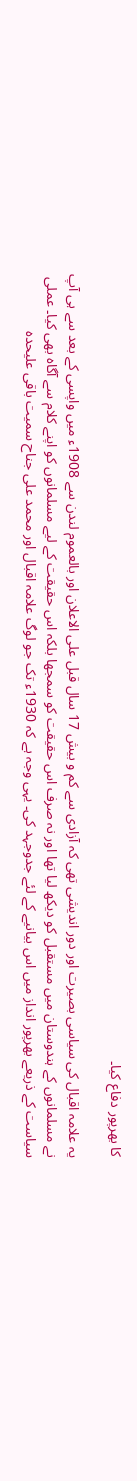کا بھرپور دفاع کیا۔

یہ علامہ اقبال کی سیاسی بصیرت اور دور اندیشی تھی کہ آزادی سے کم و بیش 17 سال قبل علی الاعلان اور بالعموم لندن سے 1908ء میں واپسی کے بعد سے ہی آپ نے مسلمانوں کے ہندوستان میں مستقبل کو دیکھ لیا تھا اور نہ صرف اس حقیقت کو سمجھا بلکہ اس حقیقت کے لیے مسلمانوں کو اپنے کلام سے آگاہ بھی کیا۔ عملی سیاست کے ذریعے بھرپور انداز میں اس بیانیے کے لئے جدوجہد کی۔ یہی وجہ ہے کہ 1930ء تک جو لوگ علامہ اقبال اور محمد علی جناح سمیت باقی علیحدہ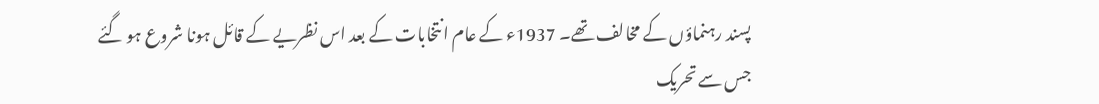پسند رہنماؤں کے مخالف تھے۔ 1937ء کے عام انتخابات کے بعد اس نظریے کے قائل ہونا شروع ہو گئے جس سے تحریک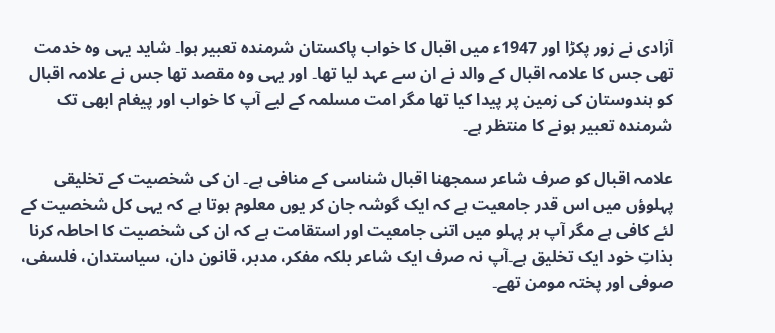آزادی نے زور پکڑا اور 1947ء میں اقبال کا خواب پاکستان شرمندہ تعبیر ہوا۔ شاید یہی وہ خدمت تھی جس کا علامہ اقبال کے والد نے ان سے عہد لیا تھا۔ اور یہی وہ مقصد تھا جس نے علامہ اقبال کو ہندوستان کی زمین پر پیدا کیا تھا مگر امت مسلمہ کے لیے آپ کا خواب اور پیغام ابھی تک شرمندہ تعبیر ہونے کا منتظر ہے۔

علامہ اقبال کو صرف شاعر سمجھنا اقبال شناسی کے منافی ہے۔ ان کی شخصیت کے تخلیقی پہلوؤں میں اس قدر جامعیت ہے کہ ایک گوشہ جان کر یوں معلوم ہوتا ہے کہ یہی کل شخصیت کے لئے کافی ہے مگر آپ ہر پہلو میں اتنی جامعیت اور استقامت ہے کہ ان کی شخصیت کا احاطہ کرنا بذاتِ خود ایک تخلیق ہے۔آپ نہ صرف ایک شاعر بلکہ مفکر، مدبر، قانون دان، سیاستدان، فلسفی، صوفی اور پختہ مومن تھے۔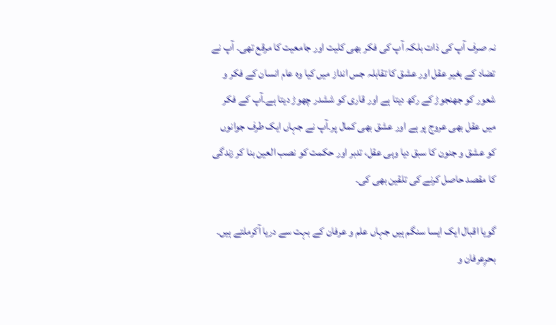نہ صرف آپ کی ذات بلکہ آپ کی فکر بھی کلیت اور جامعیت کا مرقع تھی۔ آپ نے تضاد کے بغیر عقل اور عشق کا تقابلہ جس انداز میں کیا وہ عام انسان کے فکر و شعور کو جھنجوڑ کے رکھ دیتا ہے اور قاری کو ششدر چھوڑ دیتا ہے۔آپ کے فکر میں عقل بھی عروج پر ہے اور عشق بھی کمال پر۔آپ نے جہاں ایک طرف جوانوں کو عشق و جنون کا سبق دیا وہی عقل، تدبر اور حکمت کو نصب العین بنا کر زندگی کا مقصد حاصل کرنے کی تلقین بھی کی۔

گویا اقبال ایک ایسا سنگم ہیں جہاں علم و عرفان کے بہت سے دریا آکرملتے ہیں۔ بحرِعرفان و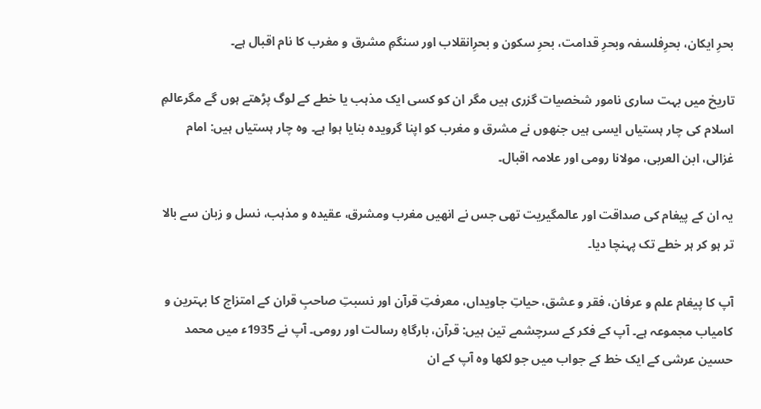بحرِ ایکان، بحرِفلسفہ وبحرِ قدامت، بحرِ سکون و بحرِانقلاب اور سنگمِ مشرق و مغرب کا نام اقبال ہے۔

تاریخ میں بہت ساری نامور شخصیات گزری ہیں مگر ان کو کسی ایک مذہب یا خطے کے لوگ پڑھتے ہوں گے مگرعالمِ اسلام کی چار ہستیاں ایسی ہیں جنھوں نے مشرق و مغرب کو اپنا گرویدہ بنایا ہوا ہے۔ وہ چار ہستیاں ہیں: امام غزالی، ابن العربی، مولانا رومی اور علامہ اقبال۔

یہ ان کے پیغام کی صداقت اور عالمگیریت تھی جس نے انھیں مغرب ومشرق، عقیدہ و مذہب، نسل و زبان سے بالا تر ہو کر ہر خطے تک پہنچا دیا۔

آپ کا پیغام علم و عرفان، فقر و عشق، حیاتِ جاویداں، معرفتِ قرآن اور نسبتِ صاحبِ قران کے امتزاج کا بہترین و کامیاب مجموعہ ہے۔ آپ کے فکر کے سرچشمے تین ہیں: قرآن، بارگاہِ رسالت اور رومی۔ آپ نے 1935ء میں محمد حسین عرشی کے ایک خط کے جواب میں جو لکھا وہ آپ کے ان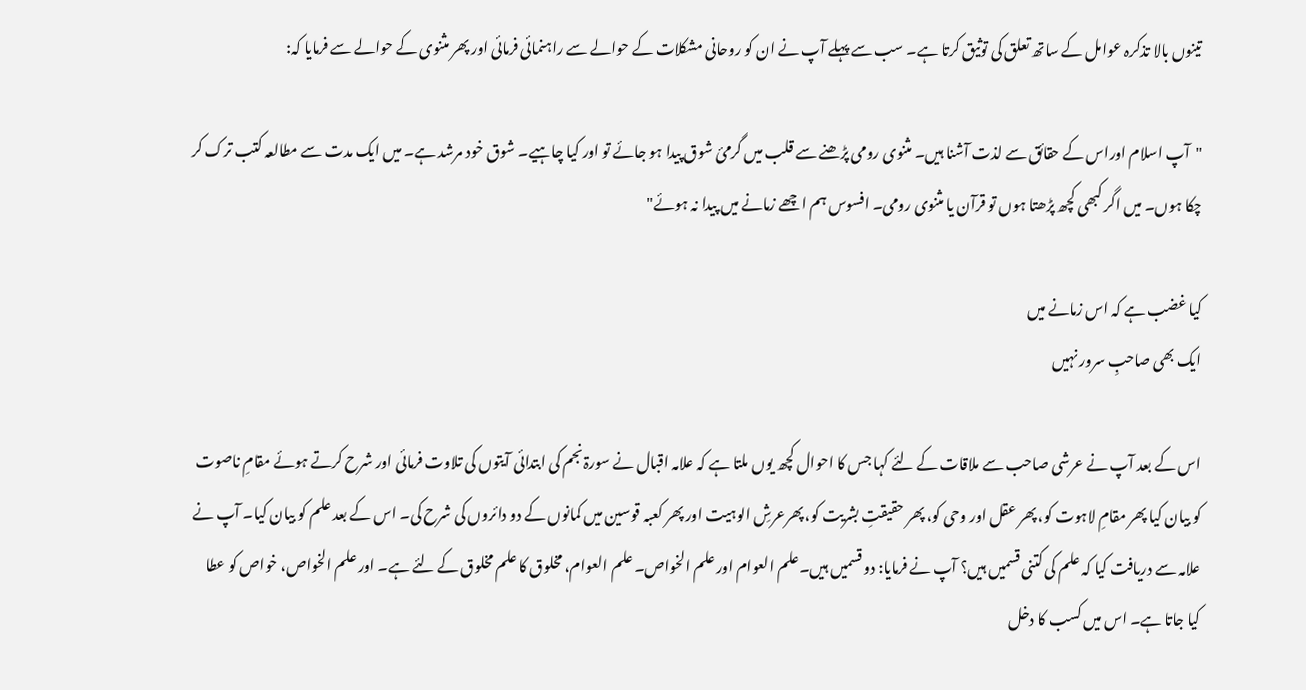تینوں بالا تذکرہ عوامل کے ساتھ تعلق کی توثیق کرتا ہے۔ سب سے پہلے آپ نے ان کو روحانی مشکلات کے حوالے سے راہنمائی فرمائی اور پھر مثنوی کے حوالے سے فرمایا کہ:

"آپ اسلام اوراس کے حقائق سے لذت آشنا ہیں۔ مثنوی رومی پڑھنے سے قلب میں گرمیٔ شوق پیدا ہو جائے تو اور کیا چاہیے۔ شوق خود مرشد ہے۔ میں ایک مدت سے مطالعہ کتب ترک کر چکا ہوں۔ میں اگر کبھی کچھ پڑھتا ہوں تو قرآن یا مثنوی رومی۔ افسوس ہم اچھے زمانے میں پیدا نہ ہوئے"

کیا غضب ہے کہ اس زمانے میں
ایک بھی صاحبِ سرور نہیں

اس کے بعد آپ نے عرشی صاحب سے ملاقات کے لئے کہا جس کا احوال کچھ یوں ملتا ہے کہ علامہ اقبال نے سورۃ نجم کی ابتدائی آیتوں کی تلاوت فرمائی اور شرح کرتے ہوئے مقامِ ناصوت کو بیان کیا پھر مقامِ لاہوت کو، پھر عقل اور وحی کو، پھر حقیقتِ بشریت کو، پھرعرشِ الوہیت اور پھر کعبہ قوسین میں کمانوں کے دو دائروں کی شرح کی۔ اس کے بعد علم کو بیان کیا۔ آپ نے علامہ سے دریافت کیا کہ علم کی کتنی قسمیں ہیں؟ آپ نے فرمایا: دو قسمیں ہیں۔علم العوام اور علم الخواص۔ علم العوام، مخلوق کا علم مخلوق کے لئے ہے۔ اور علم الخواص، خواص کو عطا کیا جاتا ہے۔ اس میں کسب کا دخل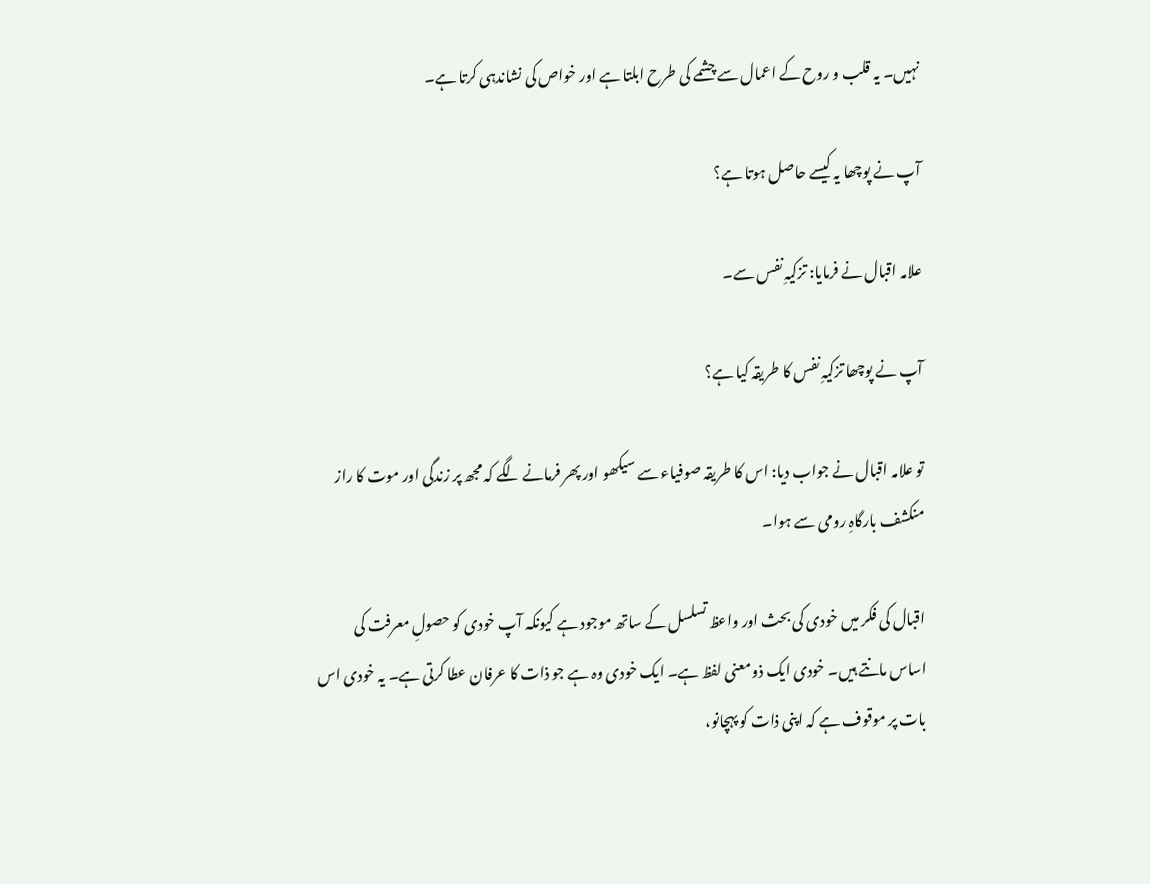نہیں۔ یہ قلب و روح کے اعمال سے چشمے کی طرح ابلتا ہے اور خواص کی نشاندہی کرتا ہے۔

آپ نے پوچھا یہ کیسے حاصل ہوتا ہے؟

علامہ اقبال نے فرمایا: تزکیہِ نفس سے۔

آپ نے پوچھا تزکیہِ نفس کا طریقہ کیا ہے؟

تو علامہ اقبال نے جواب دیا: اس کا طریقہ صوفیاء سے سیکھو اور پھر فرمانے لگے کہ مجھ پر زندگی اور موت کا راز منکشف بارگاہِ رومی سے ہوا۔

اقبال کی فکر میں خودی کی بحث اور واعظ تسلسل کے ساتھ موجود ہے کیونکہ آپ خودی کو حصولِ معرفت کی اساس مانتے ہیں۔ خودی ایک ذومعنی لفظ ہے۔ ایک خودی وہ ہے جو ذات کا عرفان عطا کرتی ہے۔ یہ خودی اس بات پر موقوف ہے کہ اپنی ذات کو پہچانو،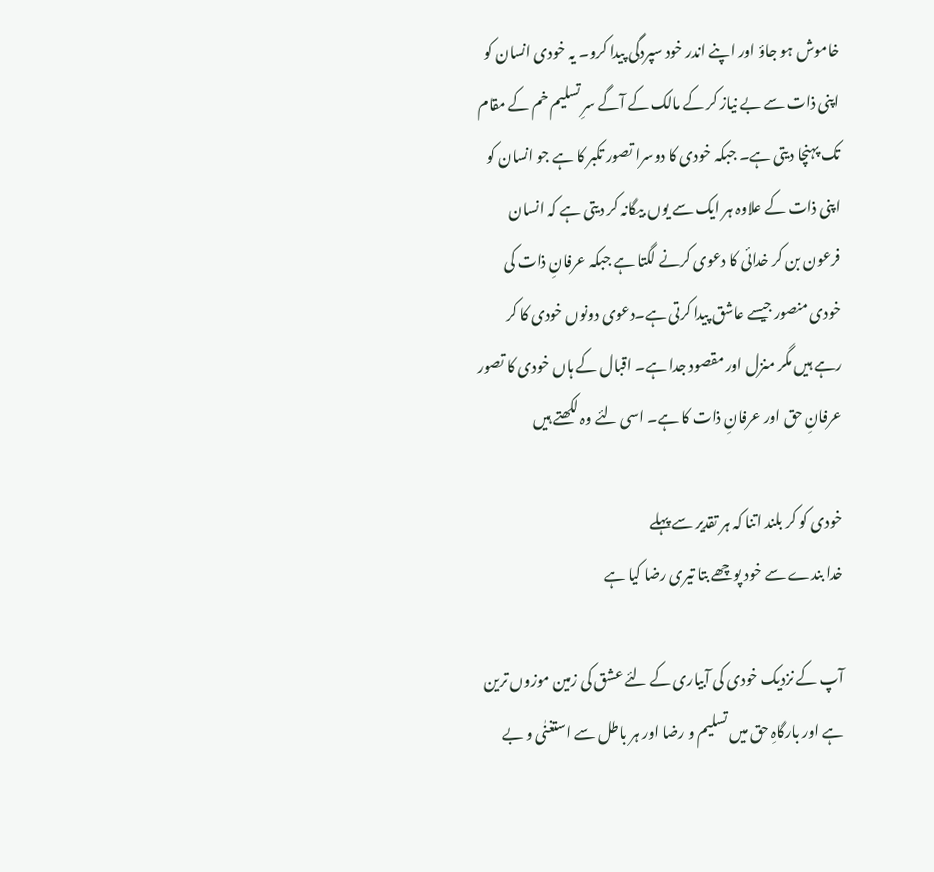خاموش ہو جاؤ اور اپنے اندر خود سپردگی پیدا کرو۔ یہ خودی انسان کو اپنی ذات سے بے نیاز کر کے مالک کے آگے سرِ تسلیم خم کے مقام تک پہنچا دیتی ہے۔ جبکہ خودی کا دوسرا تصور تکبر کا ہے جو انسان کو اپنی ذات کے علاوہ ہر ایک سے یوں بیگانہ کر دیتی ہے کہ انسان فرعون بن کر خدائی کا دعوی کرنے لگتا ہے جبکہ عرفانِ ذات کی خودی منصور جیسے عاشق پیدا کرتی ہے۔دعوی دونوں خودی کا کر رہے ہیں مگر منزل اور مقصود جدا ہے۔ اقبال کے ہاں خودی کا تصور عرفانِ حق اور عرفانِ ذات کا ہے۔ اسی لئے وہ لکھتے ہیں

خودی کو کر بلند اتنا کہ ہر تقدیر سے پہلے
خدا بندے سے خود پوچھے بتا تیری رضا کیا ہے

آپ کے نزدیک خودی کی آبیاری کے لئے عشق کی زمین موزوں ترین ہے اور بارگاہِ حق میں تسلیم و رضا اور ہر باطل سے استغنٰی و بے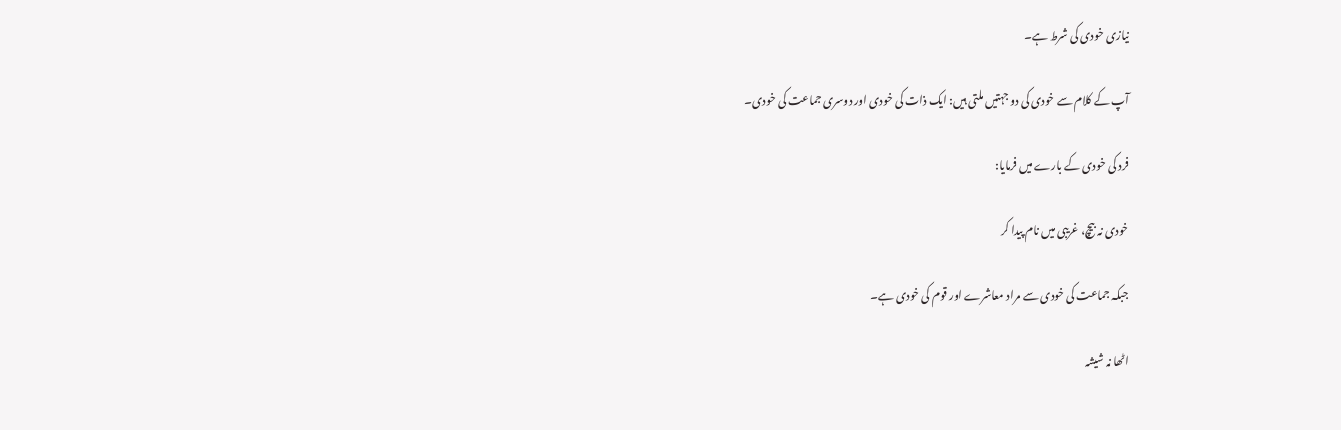نیازی خودی کی شرط ہے۔

آپ کے کلام سے خودی کی دو جہتیں ملتی ہیں: ایک ذات کی خودی اور دوسری جماعت کی خودی۔

فرد کی خودی کے بارے میں فرمایا:

خودی نہ بیچ، غریبی میں نام پیدا کر

جبکہ جماعت کی خودی سے مراد معاشرے اور قوم کی خودی ہے۔

اٹھا نہ شیشہ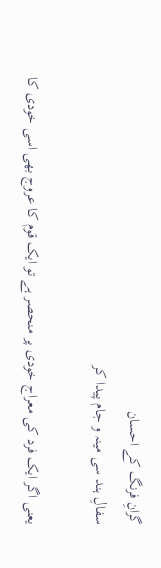گرانِ فرنگ کے احسان
سفالِ ہند سی مینہ و جام پیدا کر

یعنی اگر ایک فرد کی معراج خودی پر منحصر ہے تو ایک قوم کا عروج بھی اسی خودی کا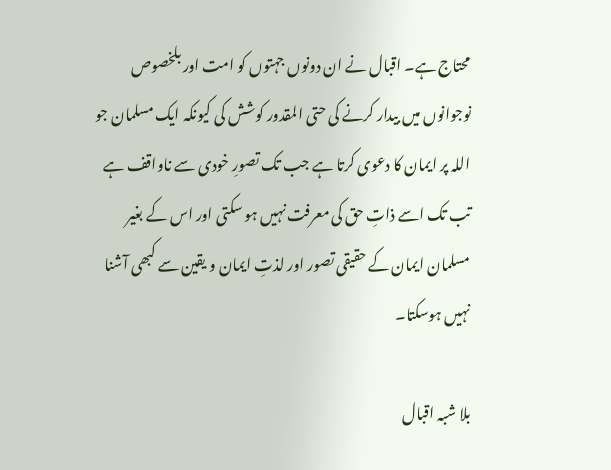محتاج ہے۔ اقبال نے ان دونوں جہتوں کو امت اور بلخصوص نوجوانوں میں بیدار کرنے کی حتی المقدور کوشش کی کیونکہ ایک مسلمان جو اللہ پر ایمان کا دعوی کرتا ہے جب تک تصورِ خودی سے ناواقف ہے تب تک اسے ذاتِ حق کی معرفت نہیں ہو سکتی اور اس کے بغیر مسلمان ایمان کے حقیقی تصور اور لذتِ ایمان و یقین سے کبھی آشنا نہیں ہوسکتا۔

بلا شبہ اقبال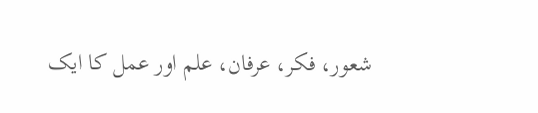شعور، فکر، عرفان، علم اور عمل کا ایک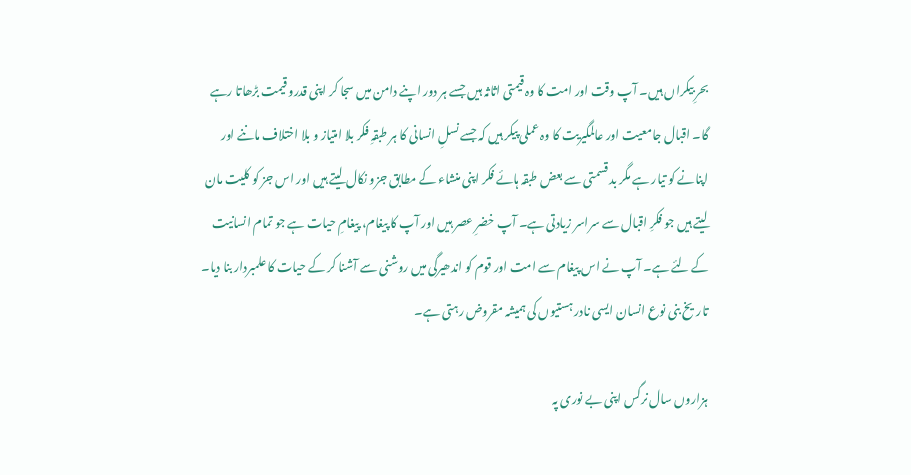بحرِ بیکراں ہیں۔ آپ وقت اور امت کا وہ قیمتی اثاثہ ہیں جسے ہر دور اپنے دامن میں سجا کر اپنی قدرو قیمت بڑھاتا رہے گا۔ اقبال جامعیت اور عالمگیریت کا وہ عملی پیکر ہیں کہ جسے نسلِ انسانی کا ہر طبقہِ فکر بلا امتیاز و بلا اختلاف ماننے اور اپنانے کو تیار ہے مگر بد قسمتی سے بعض طبقہ ہائے فکر اپنی منشاء کے مطابق جزو نکال لیتے ہیں اور اس جز کو کلیت مان لیتے ہیں جو فکرِ اقبال سے سراسر زیادتی ہے۔ آپ خضرِ عصر ہیں اور آپ کا پیغام، پیغامِ حیات ہے جو تمام انسانیت کے لئے ہے۔ آپ نے اس پیغام سے امت اور قوم کو اندھیرگی میں روشنی سے آشنا کر کے حیات کا علمبردار بنا دیا۔ تاریخ بنی نوع انسان ایسی نادر ہستیوں کی ہمیشہ مقروض رہتی ہے۔

ہزاروں سال نرگس اپنی بے نوری پہ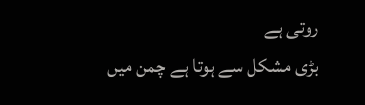روتی ہے
بڑی مشکل سے ہوتا ہے چمن میں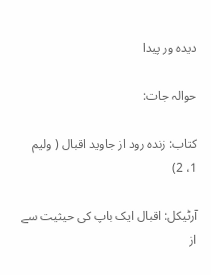دیدہ ور پیدا

حوالہ جات:

کتاب: زندہ رود از جاوید اقبال ( ولیم 1، 2)

آرٹیکل: اقبال ایک باپ کی حیثیت سے از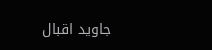جاوید اقبال